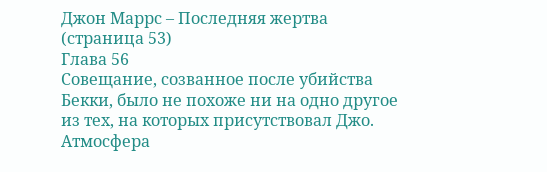Джон Маррс – Последняя жертва (страница 53)
Глава 56
Совещание, созванное после убийства Бекки, было не похоже ни на одно другое из тех, на которых присутствовал Джо. Атмосфера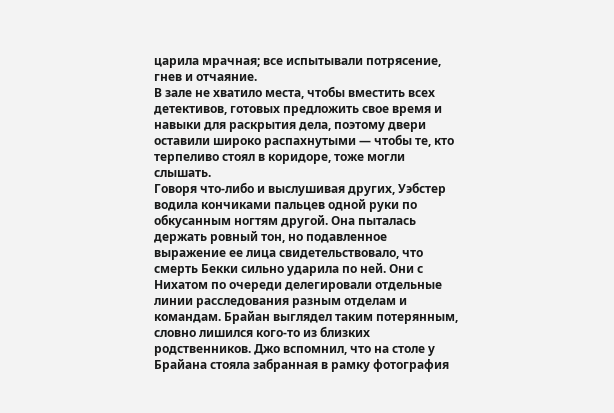царила мрачная; все испытывали потрясение, гнев и отчаяние.
В зале не хватило места, чтобы вместить всех детективов, готовых предложить свое время и навыки для раскрытия дела, поэтому двери оставили широко распахнутыми — чтобы те, кто терпеливо стоял в коридоре, тоже могли слышать.
Говоря что-либо и выслушивая других, Уэбстер водила кончиками пальцев одной руки по обкусанным ногтям другой. Она пыталась держать ровный тон, но подавленное выражение ее лица свидетельствовало, что смерть Бекки сильно ударила по ней. Они с Нихатом по очереди делегировали отдельные линии расследования разным отделам и командам. Брайан выглядел таким потерянным, словно лишился кого-то из близких родственников. Джо вспомнил, что на столе у Брайана стояла забранная в рамку фотография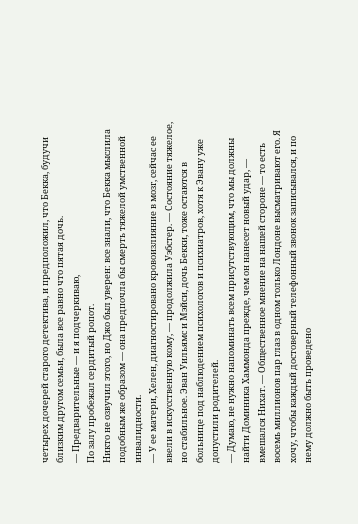четырех дочерей старого детектива, и предположил, что Бекка, будучи близким другом семьи, была все равно что пятая дочь.
— Предварительные — и я подчеркиваю,
По залу пробежал сердитый ропот.
Никто не озвучил этого, но Джо был уверен: все знали, что Бекка мыслила подобным же образом — она предпочла бы смерть тяжелой умственной инвалидности.
— У ее матери, Хелен, диагностировано кровоизлияние в мозг, сейчас ее ввели в искусственную кому, — продолжила Уэбстер. — Состояние тяжелое, но стабильное. Эван Уильямс и Мэйси, дочь Бекки, тоже остаются в больнице под наблюдением психологов и психиатров, хотя к Эвану уже допустили родителей.
— Думаю, не нужно напоминать всем присутствующим, что мы должны найти Доминика Хаммонда прежде, чем он нанесет новый удар, — вмешался Нихат. — Общественное мнение на нашей стороне — то есть восемь миллионов пар глаз в одном только Лондоне высматривают его. Я хочу, чтобы каждый достоверный телефонный звонок записывался, и по нему должно быть проведено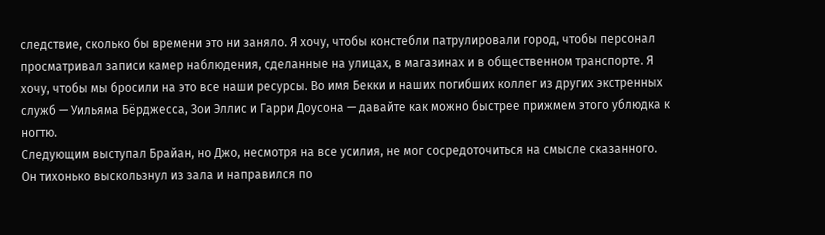следствие, сколько бы времени это ни заняло. Я хочу, чтобы констебли патрулировали город, чтобы персонал просматривал записи камер наблюдения, сделанные на улицах, в магазинах и в общественном транспорте. Я хочу, чтобы мы бросили на это все наши ресурсы. Во имя Бекки и наших погибших коллег из других экстренных служб — Уильяма Бёрджесса, Зои Эллис и Гарри Доусона — давайте как можно быстрее прижмем этого ублюдка к ногтю.
Следующим выступал Брайан, но Джо, несмотря на все усилия, не мог сосредоточиться на смысле сказанного. Он тихонько выскользнул из зала и направился по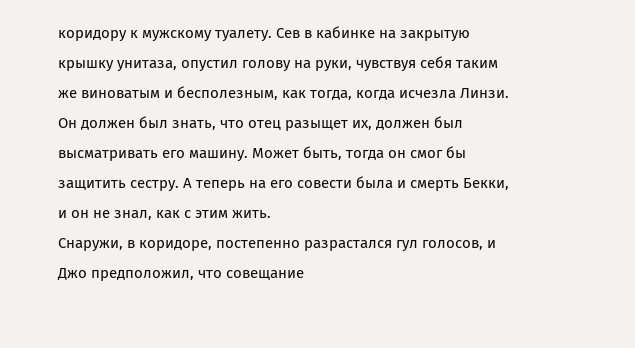коридору к мужскому туалету. Сев в кабинке на закрытую крышку унитаза, опустил голову на руки, чувствуя себя таким же виноватым и бесполезным, как тогда, когда исчезла Линзи. Он должен был знать, что отец разыщет их, должен был высматривать его машину. Может быть, тогда он смог бы защитить сестру. А теперь на его совести была и смерть Бекки, и он не знал, как с этим жить.
Снаружи, в коридоре, постепенно разрастался гул голосов, и Джо предположил, что совещание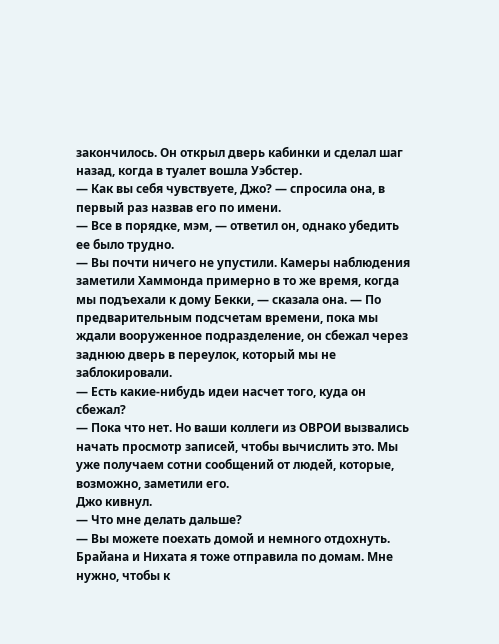закончилось. Он открыл дверь кабинки и сделал шаг назад, когда в туалет вошла Уэбстер.
— Как вы себя чувствуете, Джо? — спросила она, в первый раз назвав его по имени.
— Все в порядке, мэм, — ответил он, однако убедить ее было трудно.
— Вы почти ничего не упустили. Камеры наблюдения заметили Хаммонда примерно в то же время, когда мы подъехали к дому Бекки, — сказала она. — По предварительным подсчетам времени, пока мы ждали вооруженное подразделение, он сбежал через заднюю дверь в переулок, который мы не заблокировали.
— Есть какие-нибудь идеи насчет того, куда он сбежал?
— Пока что нет. Но ваши коллеги из ОВРОИ вызвались начать просмотр записей, чтобы вычислить это. Мы уже получаем сотни сообщений от людей, которые, возможно, заметили его.
Джо кивнул.
— Что мне делать дальше?
— Вы можете поехать домой и немного отдохнуть. Брайана и Нихата я тоже отправила по домам. Мне нужно, чтобы к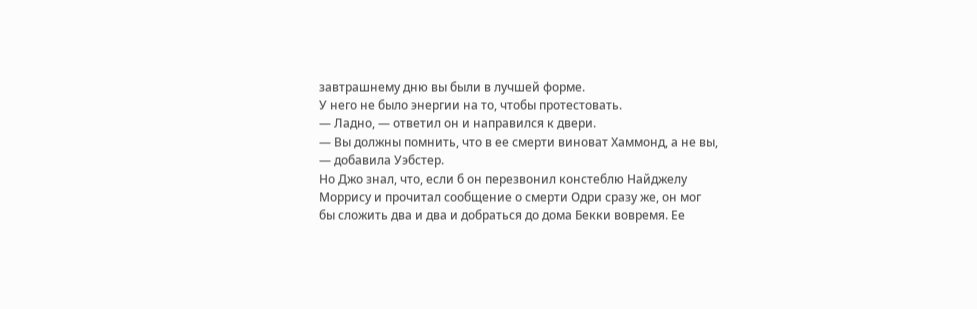завтрашнему дню вы были в лучшей форме.
У него не было энергии на то, чтобы протестовать.
— Ладно, — ответил он и направился к двери.
— Вы должны помнить, что в ее смерти виноват Хаммонд, а не вы, — добавила Уэбстер.
Но Джо знал, что, если б он перезвонил констеблю Найджелу Моррису и прочитал сообщение о смерти Одри сразу же, он мог бы сложить два и два и добраться до дома Бекки вовремя. Ее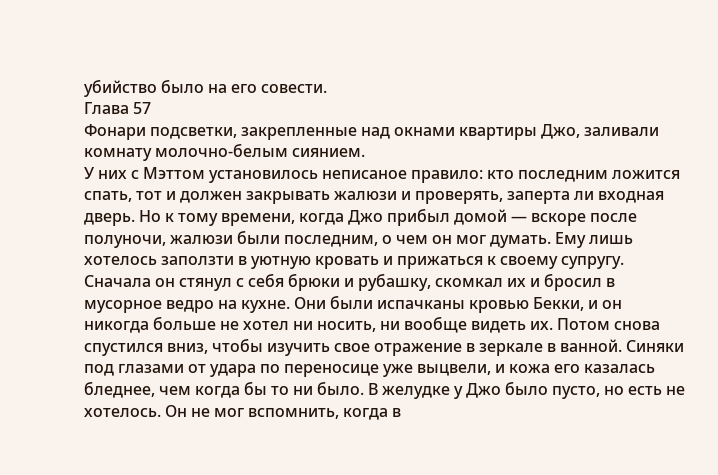убийство было на его совести.
Глава 57
Фонари подсветки, закрепленные над окнами квартиры Джо, заливали комнату молочно-белым сиянием.
У них с Мэттом установилось неписаное правило: кто последним ложится спать, тот и должен закрывать жалюзи и проверять, заперта ли входная дверь. Но к тому времени, когда Джо прибыл домой — вскоре после полуночи, жалюзи были последним, о чем он мог думать. Ему лишь хотелось заползти в уютную кровать и прижаться к своему супругу. Сначала он стянул с себя брюки и рубашку, скомкал их и бросил в мусорное ведро на кухне. Они были испачканы кровью Бекки, и он никогда больше не хотел ни носить, ни вообще видеть их. Потом снова спустился вниз, чтобы изучить свое отражение в зеркале в ванной. Синяки под глазами от удара по переносице уже выцвели, и кожа его казалась бледнее, чем когда бы то ни было. В желудке у Джо было пусто, но есть не хотелось. Он не мог вспомнить, когда в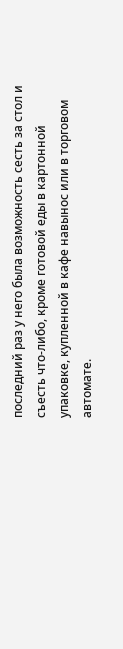последний раз у него была возможность сесть за стол и съесть что-либо, кроме готовой еды в картонной упаковке, купленной в кафе навынос или в торговом автомате.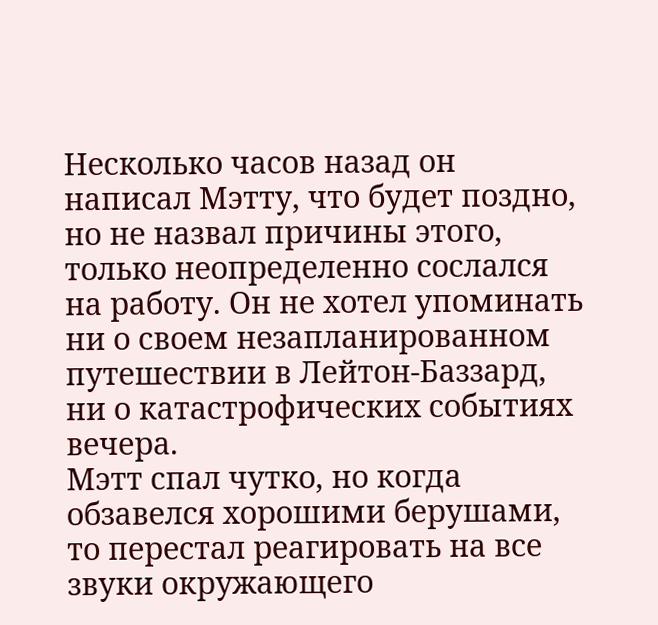Несколько часов назад он написал Мэтту, что будет поздно, но не назвал причины этого, только неопределенно сослался на работу. Он не хотел упоминать ни о своем незапланированном путешествии в Лейтон-Баззард, ни о катастрофических событиях вечера.
Мэтт спал чутко, но когда обзавелся хорошими берушами, то перестал реагировать на все звуки окружающего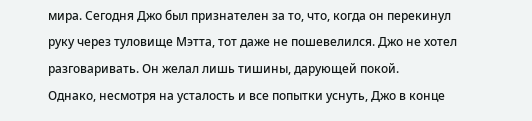мира. Сегодня Джо был признателен за то, что, когда он перекинул руку через туловище Мэтта, тот даже не пошевелился. Джо не хотел разговаривать. Он желал лишь тишины, дарующей покой.
Однако, несмотря на усталость и все попытки уснуть, Джо в конце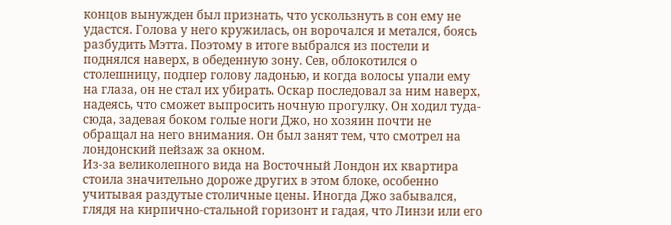концов вынужден был признать, что ускользнуть в сон ему не удастся. Голова у него кружилась, он ворочался и метался, боясь разбудить Мэтта. Поэтому в итоге выбрался из постели и поднялся наверх, в обеденную зону. Сев, облокотился о столешницу, подпер голову ладонью, и когда волосы упали ему на глаза, он не стал их убирать. Оскар последовал за ним наверх, надеясь, что сможет выпросить ночную прогулку. Он ходил туда-сюда, задевая боком голые ноги Джо, но хозяин почти не обращал на него внимания. Он был занят тем, что смотрел на лондонский пейзаж за окном.
Из-за великолепного вида на Восточный Лондон их квартира стоила значительно дороже других в этом блоке, особенно учитывая раздутые столичные цены. Иногда Джо забывался, глядя на кирпично-стальной горизонт и гадая, что Линзи или его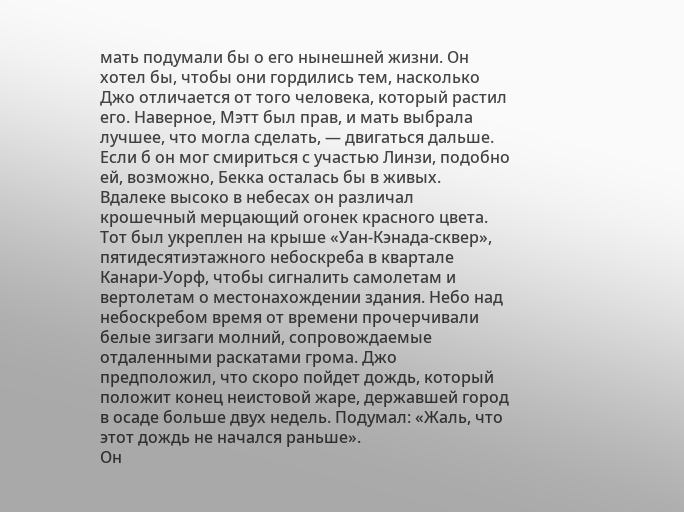мать подумали бы о его нынешней жизни. Он хотел бы, чтобы они гордились тем, насколько Джо отличается от того человека, который растил его. Наверное, Мэтт был прав, и мать выбрала лучшее, что могла сделать, — двигаться дальше. Если б он мог смириться с участью Линзи, подобно ей, возможно, Бекка осталась бы в живых.
Вдалеке высоко в небесах он различал крошечный мерцающий огонек красного цвета. Тот был укреплен на крыше «Уан-Кэнада-сквер», пятидесятиэтажного небоскреба в квартале Канари-Уорф, чтобы сигналить самолетам и вертолетам о местонахождении здания. Небо над небоскребом время от времени прочерчивали белые зигзаги молний, сопровождаемые отдаленными раскатами грома. Джо предположил, что скоро пойдет дождь, который положит конец неистовой жаре, державшей город в осаде больше двух недель. Подумал: «Жаль, что этот дождь не начался раньше».
Он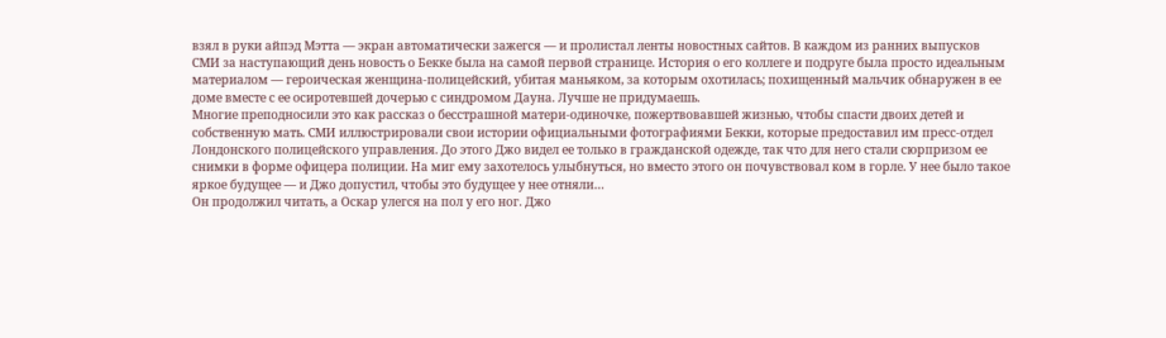взял в руки айпэд Мэтта — экран автоматически зажегся — и пролистал ленты новостных сайтов. В каждом из ранних выпусков СМИ за наступающий день новость о Бекке была на самой первой странице. История о его коллеге и подруге была просто идеальным материалом — героическая женщина-полицейский, убитая маньяком, за которым охотилась; похищенный мальчик обнаружен в ее доме вместе с ее осиротевшей дочерью с синдромом Дауна. Лучше не придумаешь.
Многие преподносили это как рассказ о бесстрашной матери-одиночке, пожертвовавшей жизнью, чтобы спасти двоих детей и собственную мать. СМИ иллюстрировали свои истории официальными фотографиями Бекки, которые предоставил им пресс-отдел Лондонского полицейского управления. До этого Джо видел ее только в гражданской одежде, так что для него стали сюрпризом ее снимки в форме офицера полиции. На миг ему захотелось улыбнуться, но вместо этого он почувствовал ком в горле. У нее было такое яркое будущее — и Джо допустил, чтобы это будущее у нее отняли…
Он продолжил читать, а Оскар улегся на пол у его ног. Джо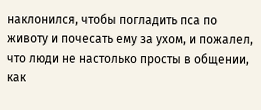наклонился, чтобы погладить пса по животу и почесать ему за ухом, и пожалел, что люди не настолько просты в общении, как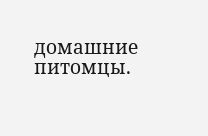домашние питомцы.